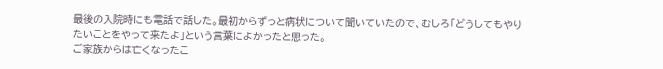最後の入院時にも電話で話した。最初からずっと病状について聞いていたので、むしろ「どうしてもやりたいことをやって来たよ」という言葉によかったと思った。
ご家族からは亡くなったこ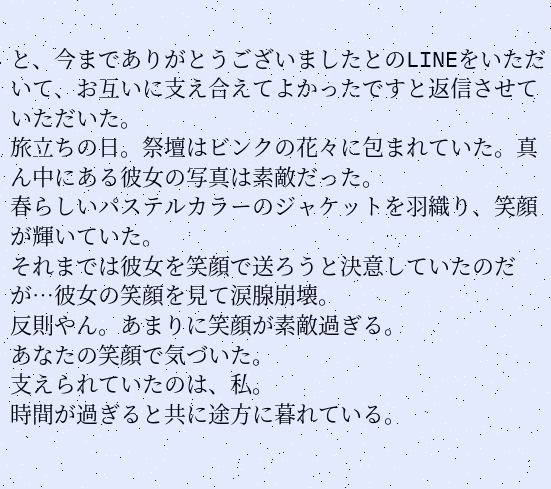と、今までありがとうございましたとのLINEをいただいて、お互いに支え合えてよかったですと返信させていただいた。
旅立ちの日。祭壇はビンクの花々に包まれていた。真ん中にある彼女の写真は素敵だった。
春らしいパステルカラーのジャケットを羽織り、笑顔が輝いていた。
それまでは彼女を笑顔で送ろうと決意していたのだが…彼女の笑顔を見て涙腺崩壊。
反則やん。あまりに笑顔が素敵過ぎる。
あなたの笑顔で気づいた。
支えられていたのは、私。
時間が過ぎると共に途方に暮れている。